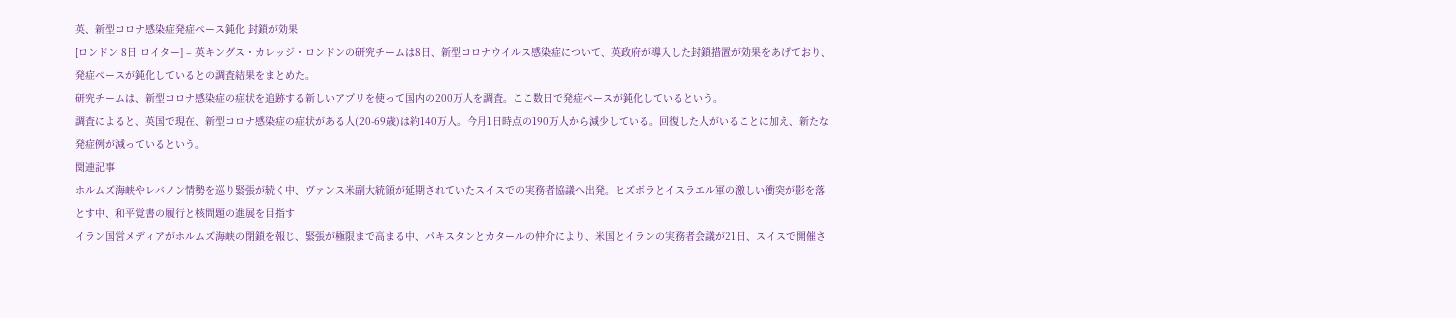英、新型コロナ感染症発症ペース鈍化 封鎖が効果
[ロンドン 8日 ロイター] – 英キングス・カレッジ・ロンドンの研究チームは8日、新型コロナウイルス感染症について、英政府が導入した封鎖措置が効果をあげており、発症ペースが鈍化しているとの調査結果をまとめた。
研究チームは、新型コロナ感染症の症状を追跡する新しいアプリを使って国内の200万人を調査。ここ数日で発症ペースが鈍化しているという。
調査によると、英国で現在、新型コロナ感染症の症状がある人(20-69歳)は約140万人。今月1日時点の190万人から減少している。回復した人がいることに加え、新たな発症例が減っているという。
関連記事
ホルムズ海峡やレバノン情勢を巡り緊張が続く中、ヴァンス米副大統領が延期されていたスイスでの実務者協議へ出発。ヒズボラとイスラエル軍の激しい衝突が影を落とす中、和平覚書の履行と核問題の進展を目指す
イラン国営メディアがホルムズ海峡の閉鎖を報じ、緊張が極限まで高まる中、パキスタンとカタールの仲介により、米国とイランの実務者会議が21日、スイスで開催さ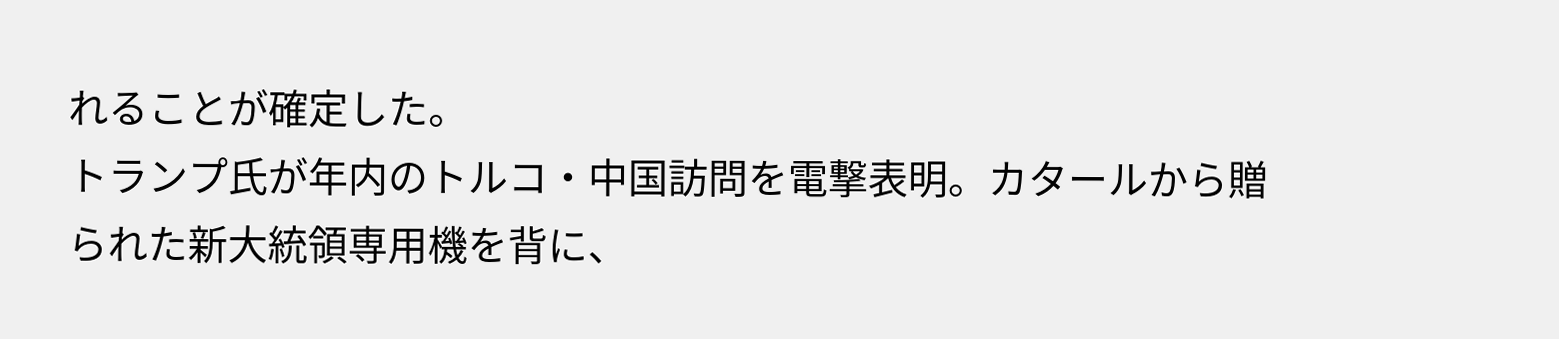れることが確定した。
トランプ氏が年内のトルコ・中国訪問を電撃表明。カタールから贈られた新大統領専用機を背に、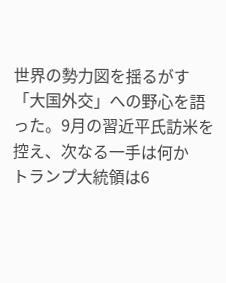世界の勢力図を揺るがす「大国外交」への野心を語った。9月の習近平氏訪米を控え、次なる一手は何か
トランプ大統領は6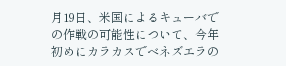月19日、米国によるキューバでの作戦の可能性について、今年初めにカラカスでベネズエラの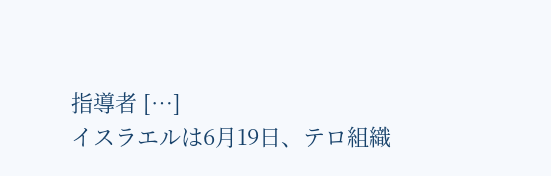指導者 […]
イスラエルは6月19日、テロ組織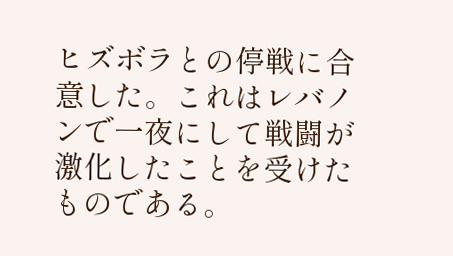ヒズボラとの停戦に合意した。これはレバノンで一夜にして戦闘が激化したことを受けたものである。